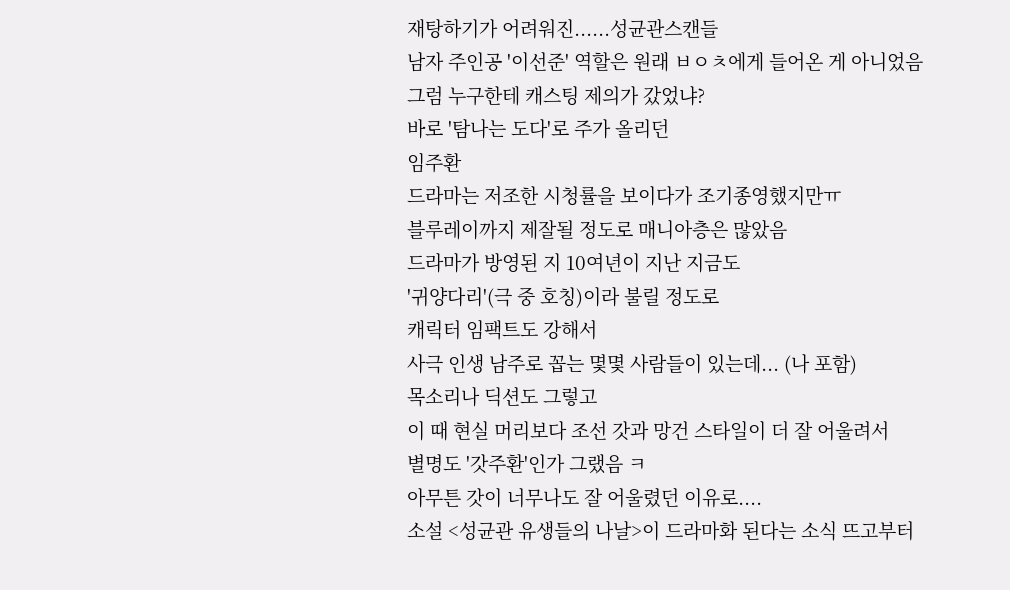재탕하기가 어려워진......성균관스캔들
남자 주인공 '이선준' 역할은 원래 ㅂㅇㅊ에게 들어온 게 아니었음
그럼 누구한테 캐스팅 제의가 갔었냐?
바로 '탐나는 도다'로 주가 올리던
임주환
드라마는 저조한 시청률을 보이다가 조기종영했지만ㅠ
블루레이까지 제잘될 정도로 매니아층은 많았음
드라마가 방영된 지 10여년이 지난 지금도
'귀양다리'(극 중 호칭)이라 불릴 정도로
캐릭터 임팩트도 강해서
사극 인생 남주로 꼽는 몇몇 사람들이 있는데... (나 포함)
목소리나 딕션도 그렇고
이 때 현실 머리보다 조선 갓과 망건 스타일이 더 잘 어울려서
별명도 '갓주환'인가 그랬음 ㅋ
아무튼 갓이 너무나도 잘 어울렸던 이유로....
소설 <성균관 유생들의 나날>이 드라마화 된다는 소식 뜨고부터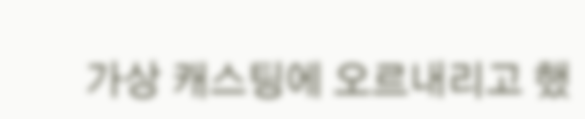가상 캐스팅에 오르내리고 했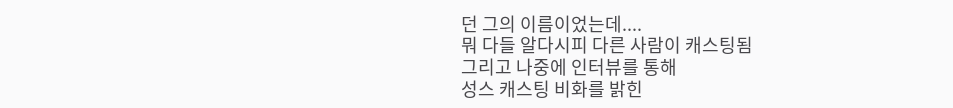던 그의 이름이었는데....
뭐 다들 알다시피 다른 사람이 캐스팅됨
그리고 나중에 인터뷰를 통해
성스 캐스팅 비화를 밝힌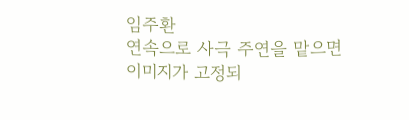임주환
연속으로 사극 주연을 맡으면
이미지가 고정되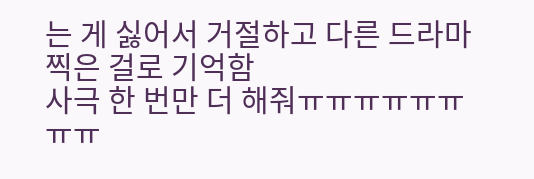는 게 싫어서 거절하고 다른 드라마 찍은 걸로 기억함
사극 한 번만 더 해줘ㅠㅠㅠㅠㅠㅠㅠㅠ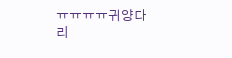ㅠㅠㅠㅠ귀양다리